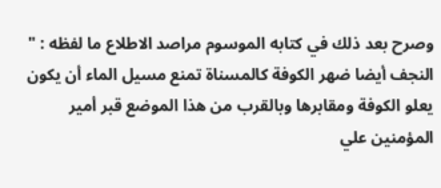وصرح بعد ذلك في كتابه الموسوم مراصد الاطلاع ما لفظه : " النجف أيضا ضهر الكوفة كالمسناة تمنع مسيل الماء أن يكون يعلو الكوفة ومقابرها وبالقرب من هذا الموضع قبر أمير المؤمنين علي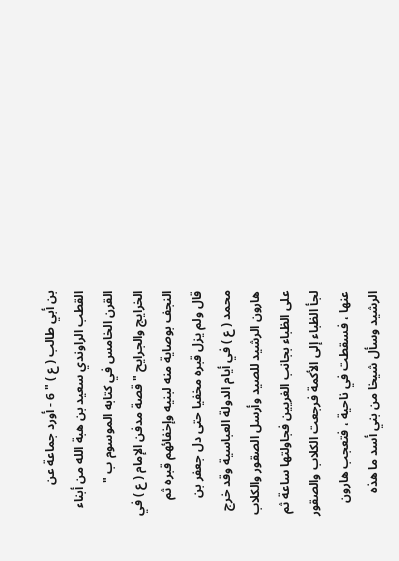بن أبي طالب ( ع ) " 6 - أورد جماعة عن القطب الراوندي سعيد بن هبة الله من أبناء القرن الخامس في كتابه الموسوم ب " الخرايج والجرايح " قصة مدفن الإمام ( ع ) في النجف بوصاية منه لبنيه وإخفائهم قبره ثم قال ولم يزل قبره مخفيا حتى دل جعفر بن محمد ( ع ) في أيام الدولة العباسية وقد خرج هارون الرشيد للصيد وأرسل الصقور والكلاب على الظباء بجانب الغريين فجاولتها ساعة ثم لجأ الظباء إلى الأكمة فرجعت الكلاب والصقور عنها ، فسقطت في ناحية ، فتعجب هارون الرشيد وسأل شيخا من بني أسد ما هذه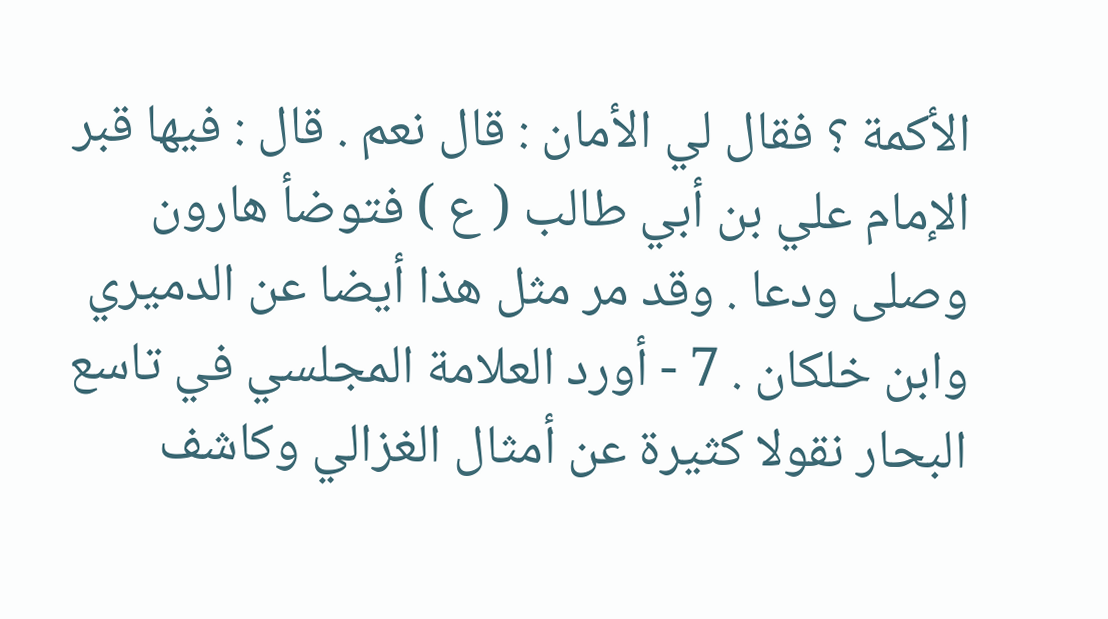الأكمة ؟ فقال لي الأمان : قال نعم . قال : فيها قبر الإمام علي بن أبي طالب ( ع ) فتوضأ هارون وصلى ودعا . وقد مر مثل هذا أيضا عن الدميري وابن خلكان . 7 - أورد العلامة المجلسي في تاسع البحار نقولا كثيرة عن أمثال الغزالي وكاشف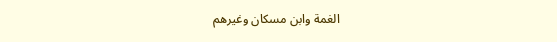الغمة وابن مسكان وغيرهم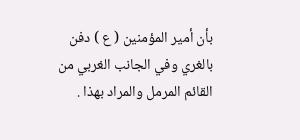بأن أمير المؤمنين ( ع ) دفن بالغري وفي الجانب الغربي من القائم المرمل والمراد بهذا .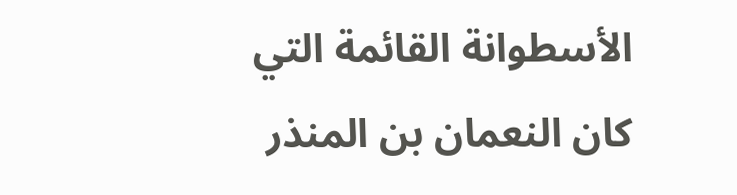الأسطوانة القائمة التي كان النعمان بن المنذر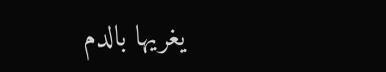يغريها بالدم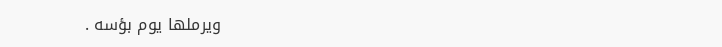ويرملها يوم بؤسه .